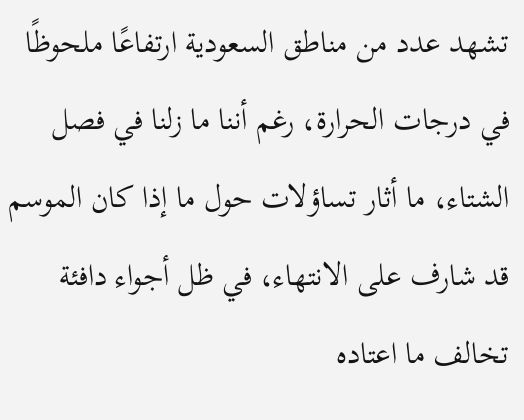تشهد عدد من مناطق السعودية ارتفاعًا ملحوظًا في درجات الحرارة، رغم أننا ما زلنا في فصل الشتاء، ما أثار تساؤلات حول ما إذا كان الموسم قد شارف على الانتهاء، في ظل أجواء دافئة تخالف ما اعتاده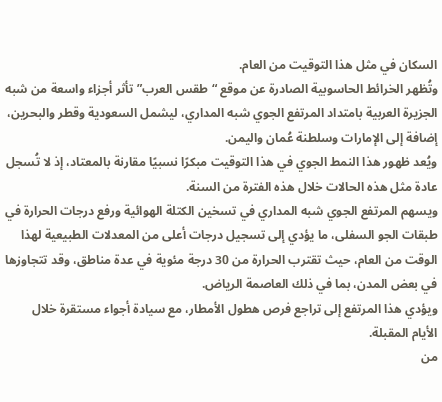السكان في مثل هذا التوقيت من العام.
وتُظهر الخرائط الحاسوبية الصادرة عن موقع “طقس العرب” تأثر أجزاء واسعة من شبه الجزيرة العربية بامتداد المرتفع الجوي شبه المداري، ليشمل السعودية وقطر والبحرين، إضافة إلى الإمارات وسلطنة عُمان واليمن.
ويُعد ظهور هذا النمط الجوي في هذا التوقيت مبكرًا نسبيًا مقارنة بالمعتاد، إذ لا تُسجل عادة مثل هذه الحالات خلال هذه الفترة من السنة.
ويسهم المرتفع الجوي شبه المداري في تسخين الكتلة الهوائية ورفع درجات الحرارة في طبقات الجو السفلى، ما يؤدي إلى تسجيل درجات أعلى من المعدلات الطبيعية لهذا الوقت من العام، حيث تقترب الحرارة من 30 درجة مئوية في عدة مناطق، وقد تتجاوزها في بعض المدن، بما في ذلك العاصمة الرياض.
ويؤدي هذا المرتفع إلى تراجع فرص هطول الأمطار، مع سيادة أجواء مستقرة خلال الأيام المقبلة.
من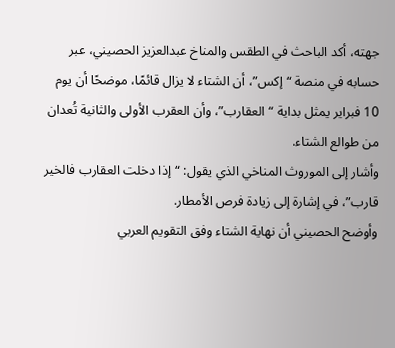جهته، أكد الباحث في الطقس والمناخ عبدالعزيز الحصيني، عبر حسابه في منصة “إكس”، أن الشتاء لا يزال قائمًا، موضحًا أن يوم 10 فبراير يمثل بداية “العقارب”، وأن العقرب الأولى والثانية تُعدان من طوالع الشتاء.
وأشار إلى الموروث المناخي الذي يقول: “إذا دخلت العقارب فالخير قارب”، في إشارة إلى زيادة فرص الأمطار.
وأوضح الحصيني أن نهاية الشتاء وفق التقويم العربي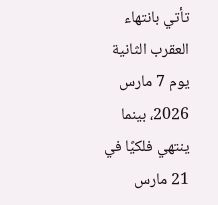تأتي بانتهاء العقرب الثانية يوم 7 مارس 2026، بينما ينتهي فلكيًا في 21 مارس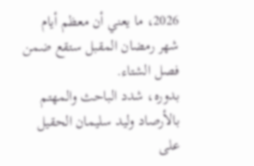2026، ما يعني أن معظم أيام شهر رمضان المقبل ستقع ضمن فصل الشتاء.
بدوره، شدد الباحث والمهتم بالأرصاد وليد سليمان الحقيل على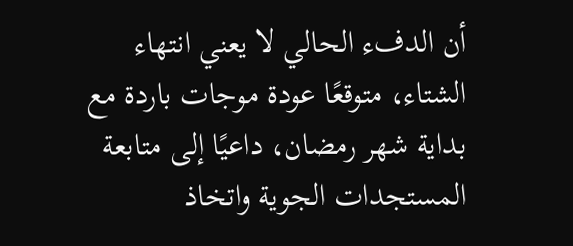أن الدفء الحالي لا يعني انتهاء الشتاء، متوقعًا عودة موجات باردة مع بداية شهر رمضان، داعيًا إلى متابعة المستجدات الجوية واتخاذ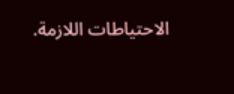الاحتياطات اللازمة.